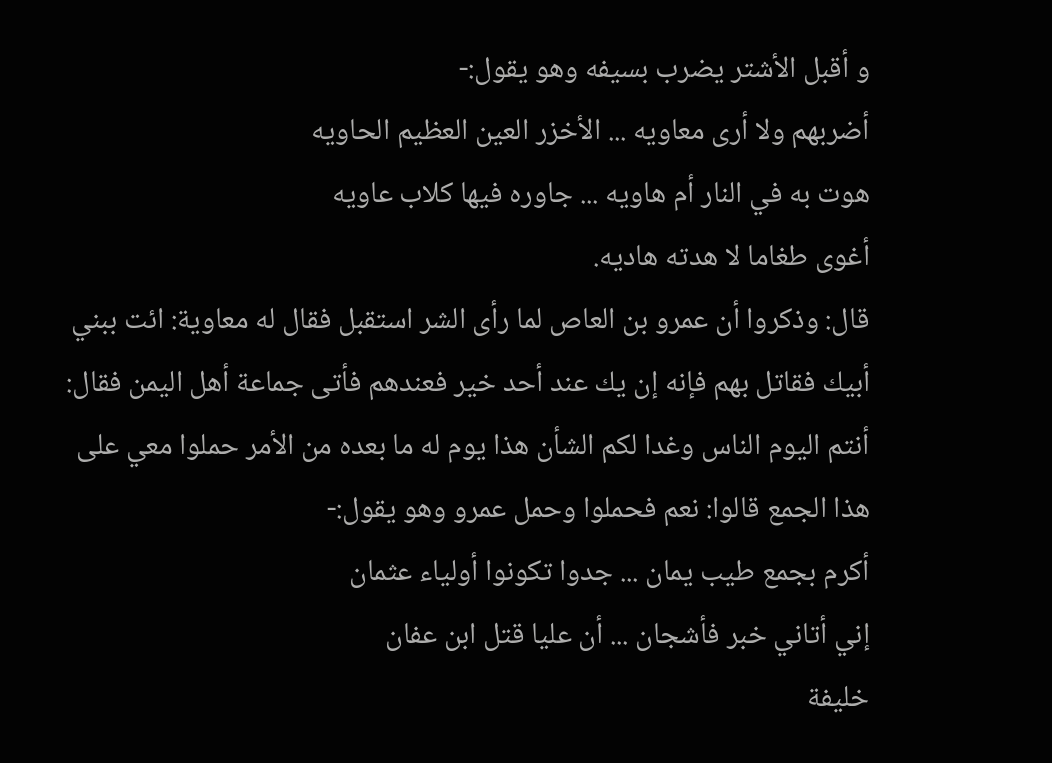و أقبل الأشتر يضرب بسيفه وهو يقول:-
أضربهم ولا أرى معاويه ... الأخزر العين العظيم الحاويه
هوت به في النار أم هاويه ... جاوره فيها كلاب عاويه
أغوى طغاما لا هدته هاديه.
قال: وذكروا أن عمرو بن العاص لما رأى الشر استقبل فقال له معاوية: ائت ببني أبيك فقاتل بهم فإنه إن يك عند أحد خير فعندهم فأتى جماعة أهل اليمن فقال: أنتم اليوم الناس وغدا لكم الشأن هذا يوم له ما بعده من الأمر حملوا معي على هذا الجمع قالوا: نعم فحملوا وحمل عمرو وهو يقول:-
أكرم بجمع طيب يمان ... جدوا تكونوا أولياء عثمان
إني أتاني خبر فأشجان ... أن عليا قتل ابن عفان
خليفة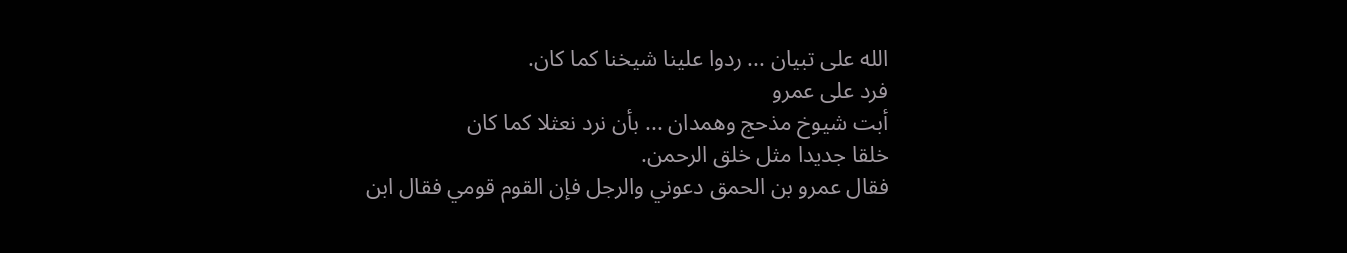الله على تبيان ... ردوا علينا شيخنا كما كان.
فرد على عمرو
أبت شيوخ مذحج وهمدان ... بأن نرد نعثلا كما كان
خلقا جديدا مثل خلق الرحمن.
فقال عمرو بن الحمق دعوني والرجل فإن القوم قومي فقال ابن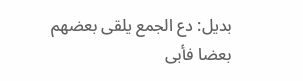بديل: دع الجمع يلقى بعضهم بعضا فأبى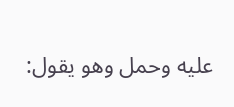عليه وحمل وهو يقول: